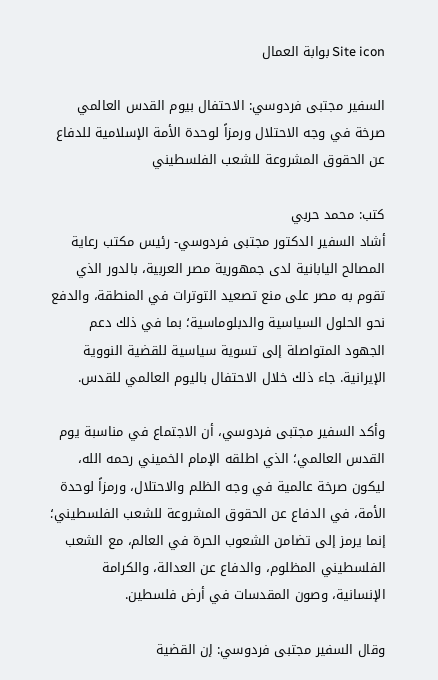Site icon بوابة العمال

السفير مجتبى فردوسي: الاحتفال بيوم القدس العالمي صرخة في وجه الاحتلال ورمزاً لوحدة الأمة الإسلامية للدفاع عن الحقوق المشروعة للشعب الفلسطيني

كتب: محمد حربي
أشاد السفير الدكتور مجتبى فردوسي- رئيس مكتب رعاية المصالح اليابانية لدى جمهورية مصر العربية، بالدور الذي تقوم به مصر على منع تصعيد التوترات في المنطقة، والدفع نحو الحلول السياسية والدبلوماسية؛ بما في ذلك دعم الجهود المتواصلة إلى تسوية سياسية للقضية النووية الإيرانية. جاء ذلك خلال الاحتفال باليوم العالمي للقدس.

وأكد السفير مجتبى فردوسي، أن الاجتماع في مناسبة يوم القدس العالمي؛ الذي اطلقه الإمام الخميني رحمه الله، ليكون صرخة عالمية في وجه الظلم والاحتلال، ورمزاً لوحدة الأمة، في الدفاع عن الحقوق المشروعة للشعب الفلسطيني؛ إنما يرمز إلى تضامن الشعوب الحرة في العالم، مع الشعب الفلسطيني المظلوم، والدفاع عن العدالة، والكرامة الإنسانية، وصون المقدسات في أرض فلسطين.

وقال السفير مجتبى فردوسي: إن القضية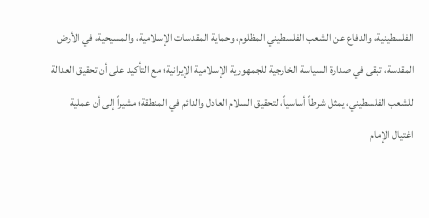الفلسطينية، والدفاع عن الشعب الفلسطيني المظلوم، وحماية المقدسات الإسلامية، والمسيحية، في الأرض المقدسة، تبقى في صدارة السياسة الخارجية للجمهورية الإسلامية الإيرانية؛ مع التأكيد على أن تحقيق العدالة للشعب الفلسطيني، يمثل شرطاً أساسياً، لتحقيق السلام العادل والدائم في المنطقة؛ مشيراً إلى أن عملية اغتيال الإمام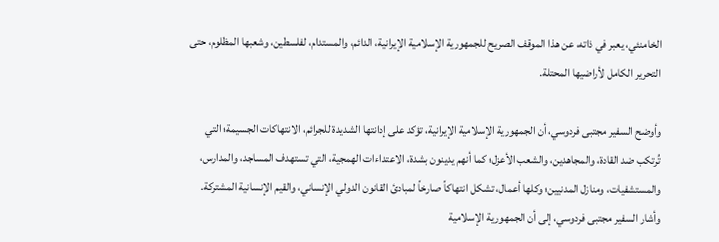الخامنئي، يعبر في ذاته، عن هذا الموقف الصريح للجمهورية الإسلامية الإيرانية، الدائم، والمستدام، لفلسطين، وشعبها المظلوم، حتى التحرير الكامل لأراضيها المحتلة.

وأوضح السفير مجتبى فردوسي، أن الجمهورية الإسلامية الإيرانية، تؤكد على إدانتها الشديدة للجرائم، الانتهاكات الجسيمة؛ التي تُرتكب ضد القادة، والمجاهدين، والشعب الأعزل؛ كما أنهم يدينون بشدة، الاعتداءات الهمجية، التي تستهدف المساجد، والمدارس، والمستشفيات، ومنازل المدنيين؛ وكلها أعمال، تشكل انتهاكاً صارخاً لمبادئ القانون الدولي الإنساني، والقيم الإنسانية المشتركة.
وأشار السفير مجتبى فردوسي، إلى أن الجمهورية الإسلامية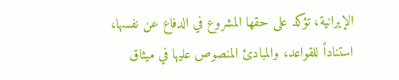الإيرانية، تؤكد على حقها المشروع في الدفاع عن نفسها، استناداً للقواعد، والمبادئ المنصوص عليها في ميثاق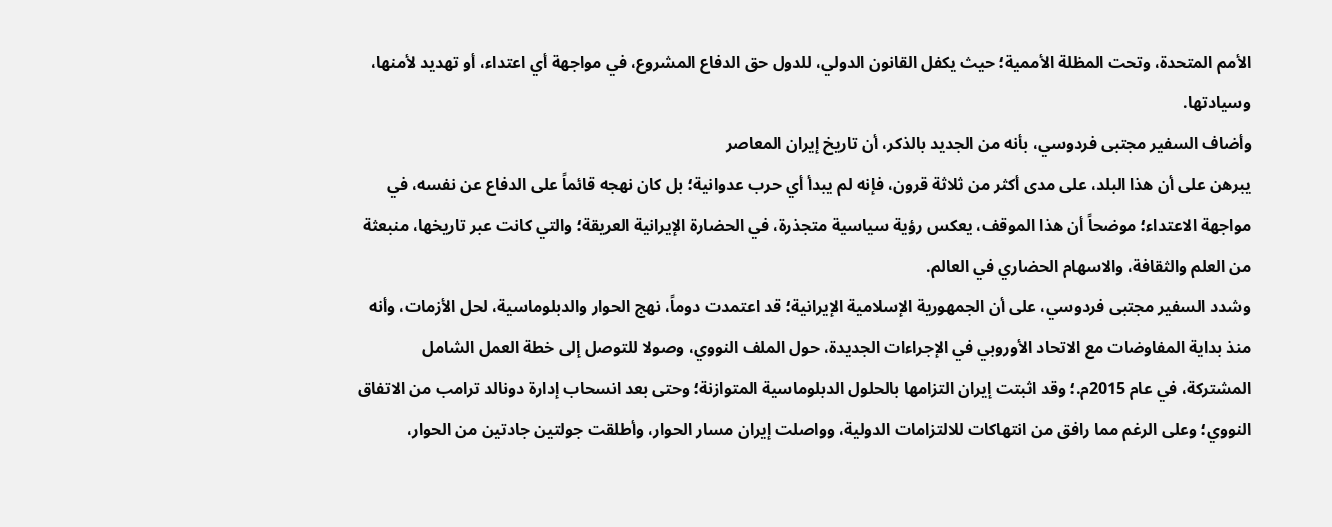الأمم المتحدة، وتحت المظلة الأممية؛ حيث يكفل القانون الدولي، للدول حق الدفاع المشروع، في مواجهة أي اعتداء، أو تهديد لأمنها، وسيادتها.
وأضاف السفير مجتبى فردوسي، بأنه من الجديد بالذكر، أن تاريخ إيران المعاصر
يبرهن على أن هذا البلد، على مدى أكثر من ثلاثة قرون، فإنه لم يبدأ أي حرب عدوانية؛ بل كان نهجه قائماً على الدفاع عن نفسه، في مواجهة الاعتداء؛ موضحاً أن هذا الموقف، يعكس رؤية سياسية متجذرة، في الحضارة الإيرانية العريقة؛ والتي كانت عبر تاريخها، منبعثة من العلم والثقافة، والاسهام الحضاري في العالم.
وشدد السفير مجتبى فردوسي، على أن الجمهورية الإسلامية الإيرانية؛ قد اعتمدت دوماً، نهج الحوار والدبلوماسية، لحل الأزمات، وأنه منذ بداية المفاوضات مع الاتحاد الأوروبي في الإجراءات الجديدة، حول الملف النووي، وصولا للتوصل إلى خطة العمل الشامل المشتركة، في عام 2015م.؛ وقد اثبتت إيران التزامها بالحلول الدبلوماسية المتوازنة؛ وحتى بعد انسحاب إدارة دونالد ترامب من الاتفاق النووي؛ وعلى الرغم مما رافق من انتهاكات للالتزامات الدولية، وواصلت إيران مسار الحوار، وأطلقت جولتين جادتين من الحوار،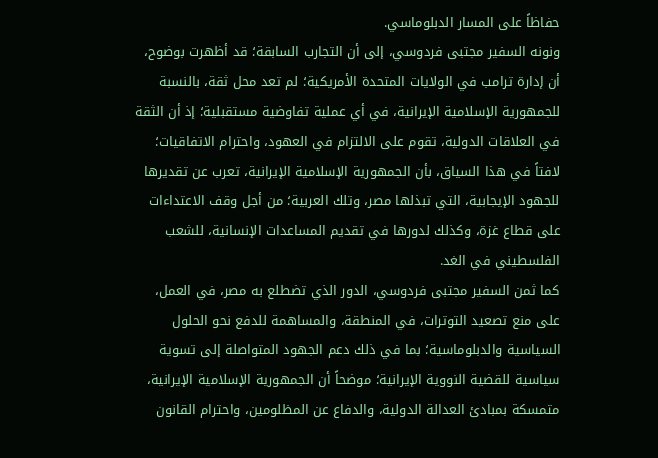حفاظاً على المسار الدبلوماسي.
ونونه السفير مجتبى فردوسي، إلى أن التجارب السابقة؛ قد أظهرت بوضوح، أن إدارة ترامب في الولايات المتحدة الأمريكية؛ لم تعد محل ثقة، بالنسبة للجمهورية الإسلامية الإيرانية، في أي عملية تفاوضية مستقبلية؛ إذ أن الثقة في العلاقات الدولية، تقوم على الالتزام في العهود، واحترام الاتفاقيات؛ لافتاً في هذا السياق، بأن الجمهورية الإسلامية الإيرانية، تعرب عن تقديرها للجهود الإيجابية، التي تبذلها مصر، وتلك العربية؛ من أجل وقف الاعتداءات على قطاع غزة، وكذلك لدورها في تقديم المساعدات الإنسانية، للشعب الفلسطيني في الغد.
كما ثمن السفير مجتبى فردوسي، الدور الذي تضطلع به مصر، في العمل، على منع تصعيد التوترات، في المنطقة، والمساهمة للدفع نحو الحلول السياسية والدبلوماسية؛ بما في ذلك دعم الجهود المتواصلة إلى تسوية سياسية للقضية النووية الإيرانية؛ موضحاً أن الجمهورية الإسلامية الإيرانية، متمسكة بمبادئ العدالة الدولية، والدفاع عن المظلومين، واحترام القانون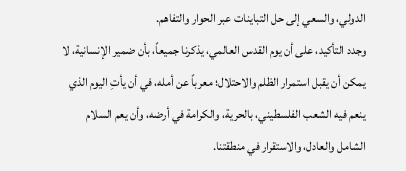الدولي، والسعي إلى حل التباينات عبر الحوار والتفاهم.
وجدد التأكيد، على أن يوم القدس العالمي، يذكرنا جميعاً، بأن ضمير الإنسانية، لا يمكن أن يقبل استمرار الظلم والاحتلال؛ معرباً عن أمله، في أن يأتِ اليوم الذي ينعم فيه الشعب الفلسطيني، بالحرية، والكرامة في أرضه، وأن يعم السلام الشامل والعادل، والاستقرار في منطقتنا.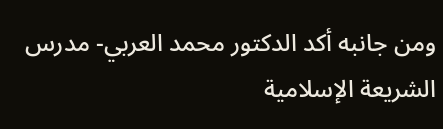ومن جانبه أكد الدكتور محمد العربي- مدرس الشريعة الإسلامية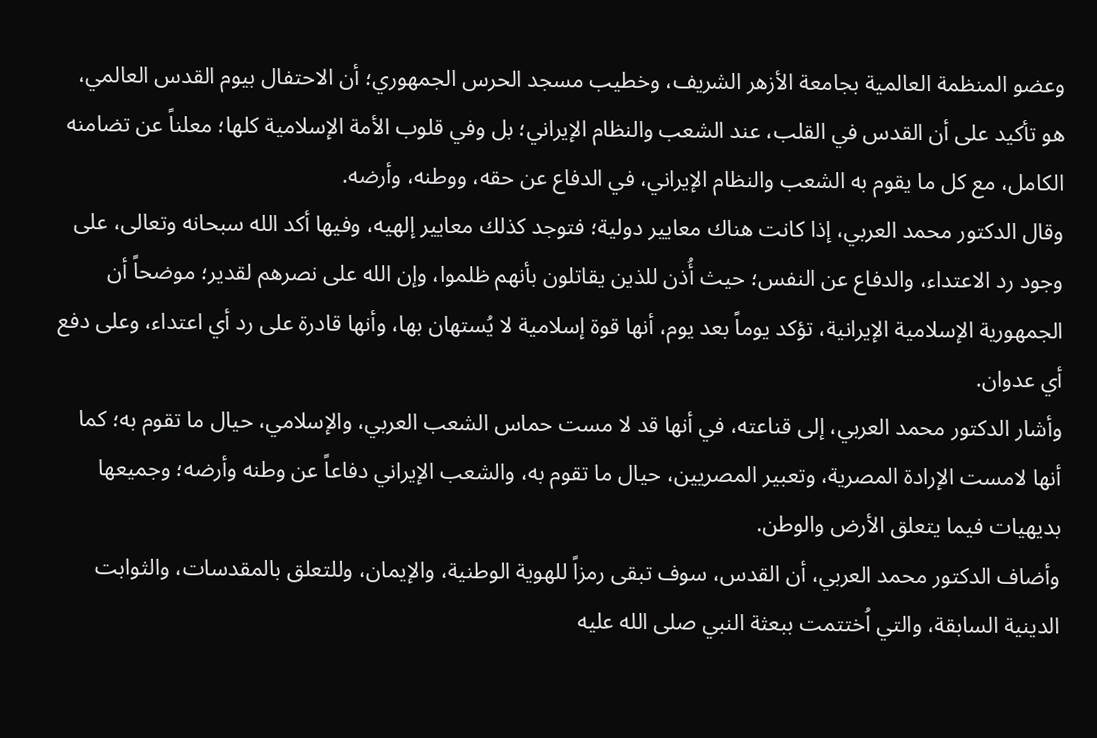وعضو المنظمة العالمية بجامعة الأزهر الشريف، وخطيب مسجد الحرس الجمهوري؛ أن الاحتفال بيوم القدس العالمي، هو تأكيد على أن القدس في القلب، عند الشعب والنظام الإيراني؛ بل وفي قلوب الأمة الإسلامية كلها؛ معلناً عن تضامنه الكامل، مع كل ما يقوم به الشعب والنظام الإيراني، في الدفاع عن حقه، ووطنه، وأرضه.
وقال الدكتور محمد العربي، إذا كانت هناك معايير دولية؛ فتوجد كذلك معايير إلهيه، وفيها أكد الله سبحانه وتعالى، على وجود رد الاعتداء، والدفاع عن النفس؛ حيث أُذن للذين يقاتلون بأنهم ظلموا، وإن الله على نصرهم لقدير؛ موضحاً أن الجمهورية الإسلامية الإيرانية، تؤكد يوماً بعد يوم، أنها قوة إسلامية لا يُستهان بها، وأنها قادرة على رد أي اعتداء، وعلى دفع أي عدوان.
وأشار الدكتور محمد العربي، إلى قناعته، في أنها قد لا مست حماس الشعب العربي، والإسلامي، حيال ما تقوم به؛ كما أنها لامست الإرادة المصرية، وتعبير المصريين، حيال ما تقوم به، والشعب الإيراني دفاعاً عن وطنه وأرضه؛ وجميعها بديهيات فيما يتعلق الأرض والوطن.
وأضاف الدكتور محمد العربي، أن القدس، سوف تبقى رمزاً للهوية الوطنية، والإيمان، وللتعلق بالمقدسات، والثوابت الدينية السابقة، والتي اُختتمت ببعثة النبي صلى الله عليه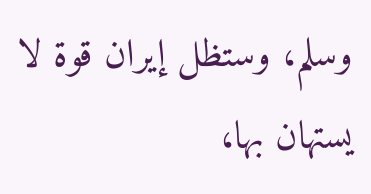وسلم، وستظل إيران قوة لا يستهان بها،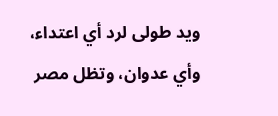ويد طولى لرد أي اعتداء، وأي عدوان، وتظل مصر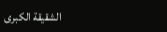الشقيقة الكبرى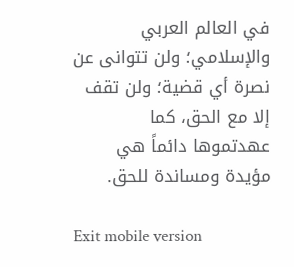في العالم العربي والإسلامي؛ ولن تتوانى عن نصرة أي قضية؛ ولن تقف إلا مع الحق، كما عهدتموها دائماً هي مؤيدة ومساندة للحق.

Exit mobile version